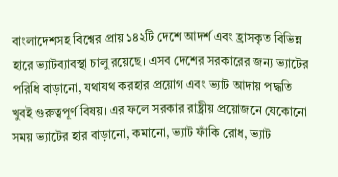বাংলাদেশসহ বিশ্বের প্রায় ১৪২টি দেশে আদর্শ এবং হ্রাসকৃত বিভিন্ন হারে ভ্যাটব্যাবস্থা চালু রয়েছে। এসব দেশের সরকারের জন্য ভ্যাটের পরিধি বাড়ানো, যথাযথ করহার প্রয়োগ এবং ভ্যাট আদায় পদ্ধতি খুবই গুরুত্বপূর্ণ বিষয়। এর ফলে সরকার রাষ্ট্রীয় প্রয়োজনে যেকোনো সময় ভ্যাটের হার বাড়ানো, কমানো, ভ্যাট ফাঁকি রোধ, ভ্যাট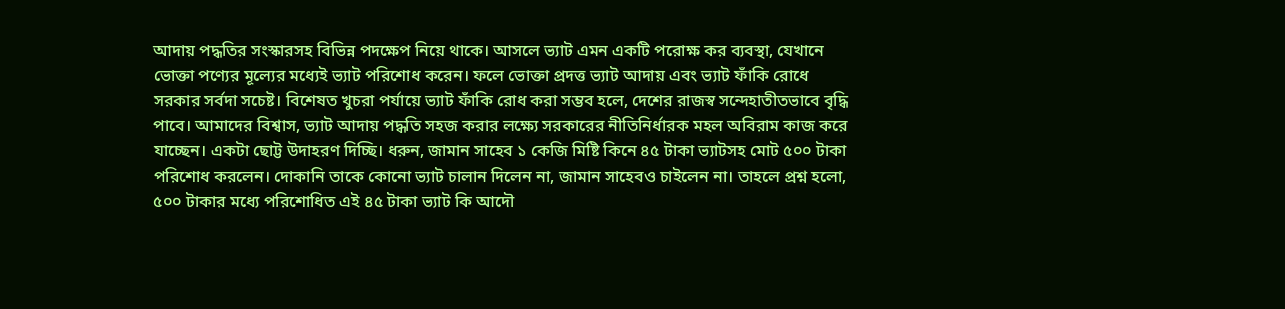আদায় পদ্ধতির সংস্কারসহ বিভিন্ন পদক্ষেপ নিয়ে থাকে। আসলে ভ্যাট এমন একটি পরোক্ষ কর ব্যবস্থা, যেখানে ভোক্তা পণ্যের মূল্যের মধ্যেই ভ্যাট পরিশোধ করেন। ফলে ভোক্তা প্রদত্ত ভ্যাট আদায় এবং ভ্যাট ফাঁকি রোধে সরকার সর্বদা সচেষ্ট। বিশেষত খুচরা পর্যায়ে ভ্যাট ফাঁকি রোধ করা সম্ভব হলে, দেশের রাজস্ব সন্দেহাতীতভাবে বৃদ্ধি পাবে। আমাদের বিশ্বাস, ভ্যাট আদায় পদ্ধতি সহজ করার লক্ষ্যে সরকারের নীতিনির্ধারক মহল অবিরাম কাজ করে যাচ্ছেন। একটা ছোট্ট উদাহরণ দিচ্ছি। ধরুন, জামান সাহেব ১ কেজি মিষ্টি কিনে ৪৫ টাকা ভ্যাটসহ মোট ৫০০ টাকা পরিশোধ করলেন। দোকানি তাকে কোনো ভ্যাট চালান দিলেন না, জামান সাহেবও চাইলেন না। তাহলে প্রশ্ন হলো, ৫০০ টাকার মধ্যে পরিশোধিত এই ৪৫ টাকা ভ্যাট কি আদৌ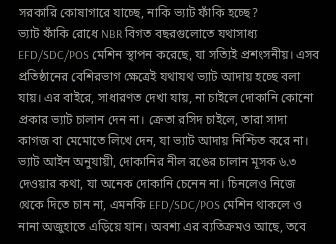সরকারি কোষাগারে যাচ্ছে, নাকি ভ্যাট ফাঁকি হচ্ছে?
ভ্যাট ফাঁকি রোধে NBR বিগত বছরগুলোতে যথাসাধ্য EFD/SDC/POS মেশিন স্থাপন করেছে, যা সত্যিই প্রশংসনীয়। এসব প্রতিষ্ঠানের বেশিরভাগ ক্ষেত্রেই যথাযথ ভ্যাট আদায় হচ্ছে বলা যায়। এর বাইরে, সাধারণত দেখা যায়, না চাইলে দোকানি কোনো প্রকার ভ্যাট চালান দেন না। ক্রেতা রসিদ চাইলে, তারা সাদা কাগজ বা মেমোতে লিখে দেন, যা ভ্যাট আদায় নিশ্চিত করে না। ভ্যাট আইন অনুযায়ী, দোকানির নীল রঙের চালান মূসক ৬.৩ দেওয়ার কথা, যা অনেক দোকানি চেনেন না। চিনলেও নিজে থেকে দিতে চান না, এমনকি EFD/SDC/POS মেশিন থাকলে ও নানা অজুহাতে এড়িয়ে যান। অবশ্য এর ব্যতিক্রমও আছে, তবে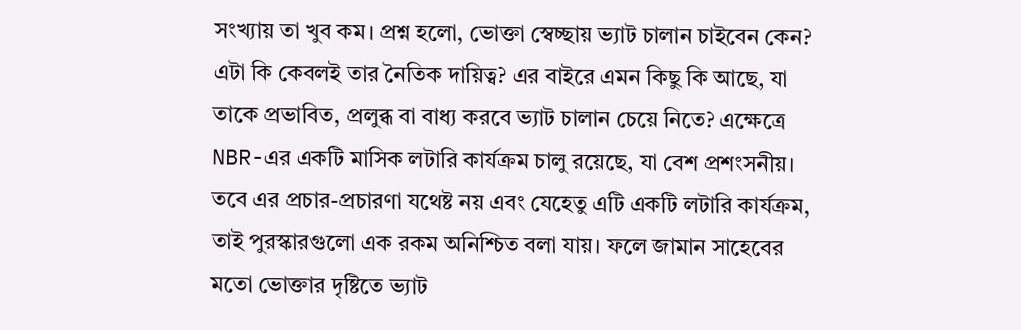সংখ্যায় তা খুব কম। প্রশ্ন হলো, ভোক্তা স্বেচ্ছায় ভ্যাট চালান চাইবেন কেন? এটা কি কেবলই তার নৈতিক দায়িত্ব? এর বাইরে এমন কিছু কি আছে, যা তাকে প্রভাবিত, প্রলুব্ধ বা বাধ্য করবে ভ্যাট চালান চেয়ে নিতে? এক্ষেত্রে NBR-এর একটি মাসিক লটারি কার্যক্রম চালু রয়েছে, যা বেশ প্রশংসনীয়। তবে এর প্রচার-প্রচারণা যথেষ্ট নয় এবং যেহেতু এটি একটি লটারি কার্যক্রম, তাই পুরস্কারগুলো এক রকম অনিশ্চিত বলা যায়। ফলে জামান সাহেবের মতো ভোক্তার দৃষ্টিতে ভ্যাট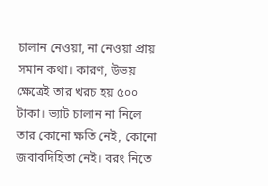চালান নেওয়া, না নেওয়া প্রায় সমান কথা। কারণ, উভয় ক্ষেত্রেই তার খরচ হয় ৫০০ টাকা। ভ্যাট চালান না নিলে তার কোনো ক্ষতি নেই, কোনো জবাবদিহিতা নেই। বরং নিতে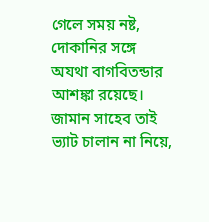গেলে সময় নষ্ট, দোকানির সঙ্গে অযথা বাগবিতন্ডার আশঙ্কা রয়েছে। জামান সাহেব তাই ভ্যাট চালান না নিয়ে,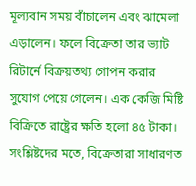মূল্যবান সময় বাঁচালেন এবং ঝামেলা এড়ালেন। ফলে বিক্রেতা তার ভ্যাট রিটার্নে বিক্রয়তথ্য গোপন করার সুযোগ পেয়ে গেলেন। এক কেজি মিষ্টি বিক্রিতে রাষ্ট্রের ক্ষতি হলো ৪৫ টাকা।
সংশ্লিষ্টদের মতে, বিক্রেতারা সাধারণত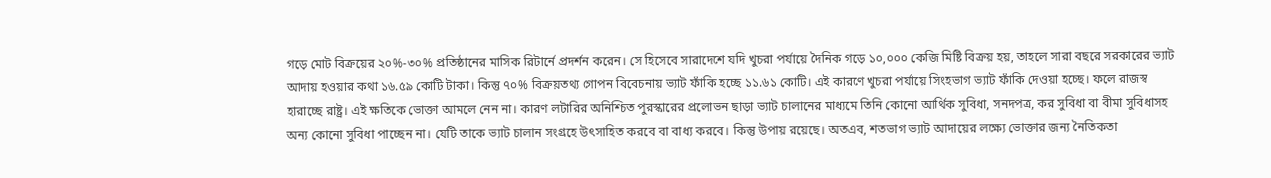গড়ে মোট বিক্রয়ের ২০%-৩০% প্রতিষ্ঠানের মাসিক রিটার্নে প্রদর্শন করেন। সে হিসেবে সারাদেশে যদি খুচরা পর্যায়ে দৈনিক গড়ে ১০,০০০ কেজি মিষ্টি বিক্রয় হয়, তাহলে সারা বছরে সরকারের ভ্যাট আদায় হওয়ার কথা ১৬.৫৯ কোটি টাকা। কিন্তু ৭০% বিক্রয়তথ্য গোপন বিবেচনায় ভ্যাট ফাঁকি হচ্ছে ১১.৬১ কোটি। এই কারণে খুচরা পর্যায়ে সিংহভাগ ভ্যাট ফাঁকি দেওয়া হচ্ছে। ফলে রাজস্ব হারাচ্ছে রাষ্ট্র। এই ক্ষতিকে ভোক্তা আমলে নেন না। কারণ লটারির অনিশ্চিত পুরস্কারের প্রলোভন ছাড়া ভ্যাট চালানের মাধ্যমে তিনি কোনো আর্থিক সুবিধা, সনদপত্র, কর সুবিধা বা বীমা সুবিধাসহ অন্য কোনো সুবিধা পাচ্ছেন না। যেটি তাকে ভ্যাট চালান সংগ্রহে উৎসাহিত করবে বা বাধ্য করবে। কিন্তু উপায় রয়েছে। অতএব, শতভাগ ভ্যাট আদায়ের লক্ষ্যে ভোক্তার জন্য নৈতিকতা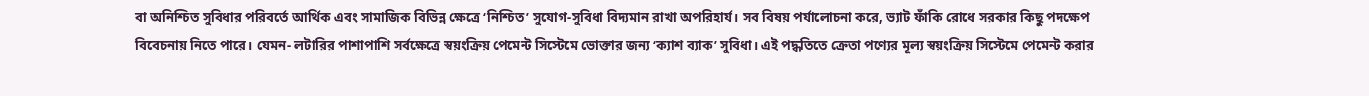বা অনিশ্চিত সুবিধার পরিবর্তে আর্থিক এবং সামাজিক বিভিন্ন ক্ষেত্রে ‘নিশ্চিত’ সুযোগ-সুবিধা বিদ্যমান রাখা অপরিহার্য। সব বিষয় পর্যালোচনা করে, ভ্যাট ফাঁকি রোধে সরকার কিছু পদক্ষেপ বিবেচনায় নিতে পারে। যেমন- লটারির পাশাপাশি সর্বক্ষেত্রে স্বয়ংক্রিয় পেমেন্ট সিস্টেমে ভোক্তার জন্য ‘ক্যাশ ব্যাক’ সুবিধা। এই পদ্ধতিতে ক্রেতা পণ্যের মূল্য স্বয়ংক্রিয় সিস্টেমে পেমেন্ট করার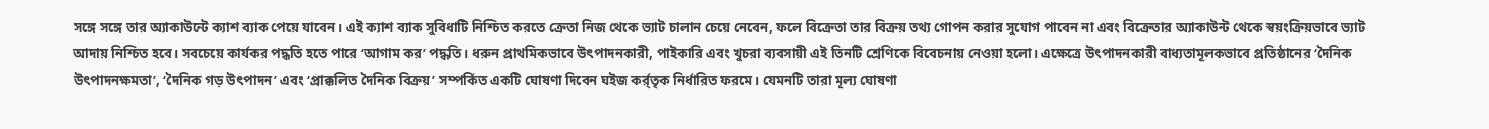সঙ্গে সঙ্গে তার অ্যাকাউন্টে ক্যাশ ব্যাক পেয়ে যাবেন। এই ক্যাশ ব্যাক সুবিধাটি নিশ্চিত করতে ক্রেতা নিজ থেকে ভ্যাট চালান চেয়ে নেবেন, ফলে বিক্রেতা তার বিক্রয় তথ্য গোপন করার সুযোগ পাবেন না এবং বিক্রেতার অ্যাকাউন্ট থেকে স্বয়ংক্রিয়ভাবে ভ্যাট আদায় নিশ্চিত হবে। সবচেয়ে কার্যকর পদ্ধতি হতে পারে ‘আগাম কর’ পদ্ধতি। ধরুন প্রাথমিকভাবে উৎপাদনকারী, পাইকারি এবং খুচরা ব্যবসায়ী এই তিনটি শ্রেণিকে বিবেচনায় নেওয়া হলো। এক্ষেত্রে উৎপাদনকারী বাধ্যতামূলকভাবে প্রতিষ্ঠানের ‘দৈনিক উৎপাদনক্ষমতা’, ‘দৈনিক গড় উৎপাদন’ এবং ‘প্রাক্কলিত দৈনিক বিক্রয়’ সম্পর্কিত একটি ঘোষণা দিবেন ঘইজ কর্র্তৃক নির্ধারিত ফরমে। যেমনটি তারা মূল্য ঘোষণা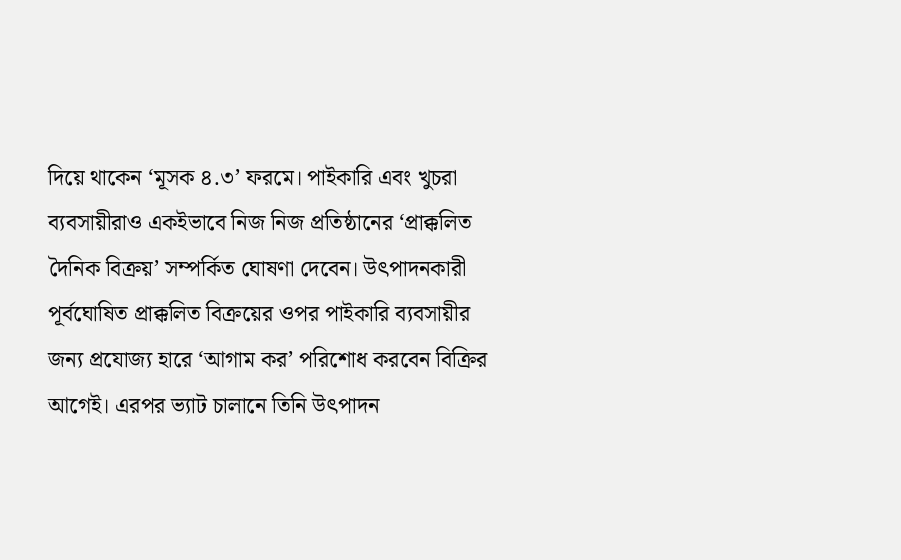দিয়ে থাকেন ‘মূসক ৪.৩’ ফরমে। পাইকারি এবং খুচরা ব্যবসায়ীরাও একইভাবে নিজ নিজ প্রতিষ্ঠানের ‘প্রাক্কলিত দৈনিক বিক্রয়’ সম্পর্কিত ঘোষণা দেবেন। উৎপাদনকারী পূর্বঘোষিত প্রাক্কলিত বিক্রয়ের ওপর পাইকারি ব্যবসায়ীর জন্য প্রযোজ্য হারে ‘আগাম কর’ পরিশোধ করবেন বিক্রির আগেই। এরপর ভ্যাট চালানে তিনি উৎপাদন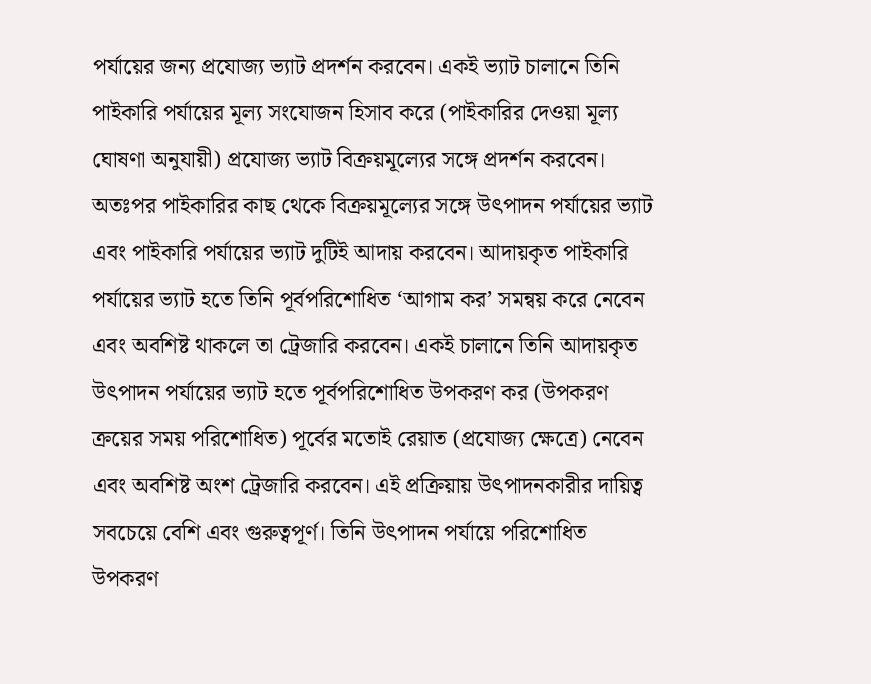পর্যায়ের জন্য প্রযোজ্য ভ্যাট প্রদর্শন করবেন। একই ভ্যাট চালানে তিনি পাইকারি পর্যায়ের মূল্য সংযোজন হিসাব করে (পাইকারির দেওয়া মূল্য ঘোষণা অনুযায়ী) প্রযোজ্য ভ্যাট বিক্রয়মূল্যের সঙ্গে প্রদর্শন করবেন। অতঃপর পাইকারির কাছ থেকে বিক্রয়মূল্যের সঙ্গে উৎপাদন পর্যায়ের ভ্যাট এবং পাইকারি পর্যায়ের ভ্যাট দুটিই আদায় করবেন। আদায়কৃত পাইকারি পর্যায়ের ভ্যাট হতে তিনি পূর্বপরিশোধিত ‘আগাম কর’ সমন্বয় করে নেবেন এবং অবশিষ্ট থাকলে তা ট্রেজারি করবেন। একই চালানে তিনি আদায়কৃত উৎপাদন পর্যায়ের ভ্যাট হতে পূর্বপরিশোধিত উপকরণ কর (উপকরণ ক্রয়ের সময় পরিশোধিত) পূর্বের মতোই রেয়াত (প্রযোজ্য ক্ষেত্রে) নেবেন এবং অবশিষ্ট অংশ ট্রেজারি করবেন। এই প্রক্রিয়ায় উৎপাদনকারীর দায়িত্ব সবচেয়ে বেশি এবং গুরুত্বপূর্ণ। তিনি উৎপাদন পর্যায়ে পরিশোধিত উপকরণ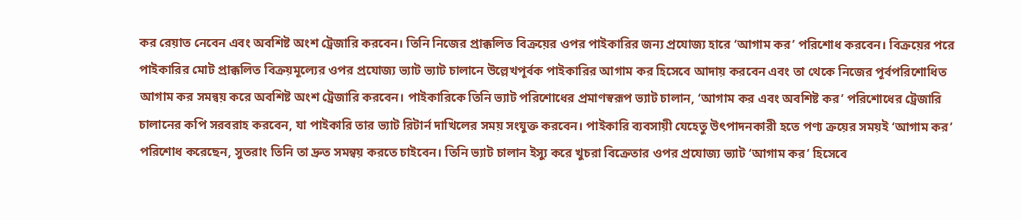কর রেয়াত নেবেন এবং অবশিষ্ট অংশ ট্রেজারি করবেন। তিনি নিজের প্রাক্কলিত বিক্রয়ের ওপর পাইকারির জন্য প্রযোজ্য হারে ‘আগাম কর’ পরিশোধ করবেন। বিক্রয়ের পরে পাইকারির মোট প্রাক্কলিত বিক্রয়মূল্যের ওপর প্রযোজ্য ভ্যাট ভ্যাট চালানে উল্লেখপূর্বক পাইকারির আগাম কর হিসেবে আদায় করবেন এবং তা থেকে নিজের পূর্বপরিশোধিত আগাম কর সমন্বয় করে অবশিষ্ট অংশ ট্রেজারি করবেন। পাইকারিকে তিনি ভ্যাট পরিশোধের প্রমাণস্বরূপ ভ্যাট চালান, ‘আগাম কর এবং অবশিষ্ট কর’ পরিশোধের ট্রেজারি চালানের কপি সরবরাহ করবেন, যা পাইকারি তার ভ্যাট রিটার্ন দাখিলের সময় সংযুক্ত করবেন। পাইকারি ব্যবসায়ী যেহেতু উৎপাদনকারী হতে পণ্য ক্রয়ের সময়ই ‘আগাম কর’ পরিশোধ করেছেন, সুতরাং তিনি তা দ্রুত সমন্বয় করতে চাইবেন। তিনি ভ্যাট চালান ইস্যু করে খুচরা বিক্রেতার ওপর প্রযোজ্য ভ্যাট ‘আগাম কর’ হিসেবে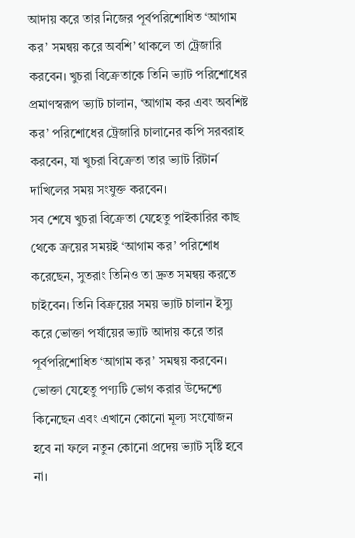আদায় করে তার নিজের পূর্বপরিশোধিত ‘আগাম কর’ সমন্বয় করে অবশি’ থাকলে তা ট্রেজারি করবেন। খুচরা বিক্রেতাকে তিনি ভ্যাট পরিশোধের প্রমাণস্বরূপ ভ্যাট চালান, ‘আগাম কর এবং অবশিষ্ট কর’ পরিশোধের ট্রেজারি চালানের কপি সরবরাহ করবেন, যা খুচরা বিক্রেতা তার ভ্যাট রিটার্ন দাখিলের সময় সংযুক্ত করবেন।
সব শেষে খুচরা বিক্রেতা যেহেতু পাইকারির কাছ থেকে ক্রয়ের সময়ই ‘আগাম কর’ পরিশোধ করেছেন, সুতরাং তিনিও তা দ্রুত সমন্বয় করতে চাইবেন। তিনি বিক্রয়ের সময় ভ্যাট চালান ইস্যু করে ভোক্তা পর্যায়ের ভ্যাট আদায় করে তার পূর্বপরিশোধিত ‘আগাম কর’ সমন্বয় করবেন। ভোক্তা যেহেতু পণ্যটি ভোগ করার উদ্দেশ্যে কিনেছেন এবং এখানে কোনো মূল্য সংযোজন হবে না ফলে নতুন কোনো প্রদেয় ভ্যাট সৃষ্টি হবে না।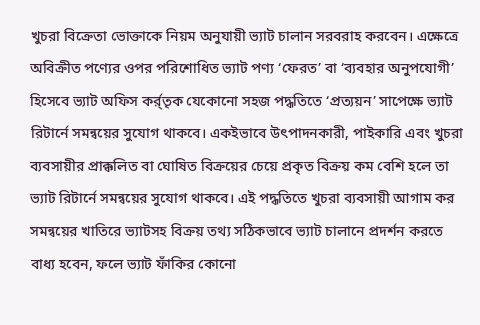খুচরা বিক্রেতা ভোক্তাকে নিয়ম অনুযায়ী ভ্যাট চালান সরবরাহ করবেন। এক্ষেত্রে অবিক্রীত পণ্যের ওপর পরিশোধিত ভ্যাট পণ্য ‘ফেরত’ বা ‘ব্যবহার অনুপযোগী’ হিসেবে ভ্যাট অফিস কর্র্তৃক যেকোনো সহজ পদ্ধতিতে ‘প্রত্যয়ন’ সাপেক্ষে ভ্যাট রিটার্নে সমন্বয়ের সুযোগ থাকবে। একইভাবে উৎপাদনকারী, পাইকারি এবং খুচরা ব্যবসায়ীর প্রাক্কলিত বা ঘোষিত বিক্রয়ের চেয়ে প্রকৃত বিক্রয় কম বেশি হলে তা ভ্যাট রিটার্নে সমন্বয়ের সুযোগ থাকবে। এই পদ্ধতিতে খুচরা ব্যবসায়ী আগাম কর সমন্বয়ের খাতিরে ভ্যাটসহ বিক্রয় তথ্য সঠিকভাবে ভ্যাট চালানে প্রদর্শন করতে বাধ্য হবেন, ফলে ভ্যাট ফাঁকির কোনো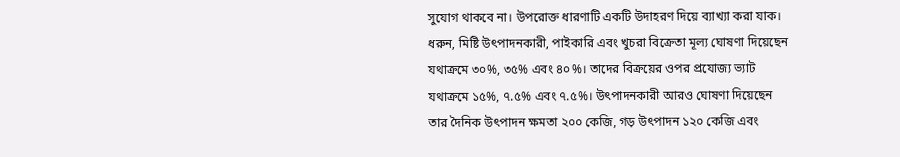সুযোগ থাকবে না। উপরোক্ত ধারণাটি একটি উদাহরণ দিয়ে ব্যাখ্যা করা যাক। ধরুন, মিষ্টি উৎপাদনকারী, পাইকারি এবং খুচরা বিক্রেতা মূল্য ঘোষণা দিয়েছেন যথাক্রমে ৩০%, ৩৫% এবং ৪০%। তাদের বিক্রয়ের ওপর প্রযোজ্য ভ্যাট যথাক্রমে ১৫%, ৭.৫% এবং ৭.৫%। উৎপাদনকারী আরও ঘোষণা দিয়েছেন তার দৈনিক উৎপাদন ক্ষমতা ২০০ কেজি, গড় উৎপাদন ১২০ কেজি এবং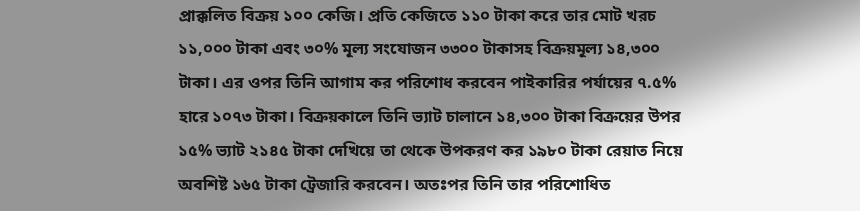প্রাক্কলিত বিক্রয় ১০০ কেজি। প্রতি কেজিতে ১১০ টাকা করে তার মোট খরচ ১১,০০০ টাকা এবং ৩০% মূল্য সংযোজন ৩৩০০ টাকাসহ বিক্রয়মূল্য ১৪,৩০০ টাকা। এর ওপর তিনি আগাম কর পরিশোধ করবেন পাইকারির পর্যায়ের ৭.৫% হারে ১০৭৩ টাকা। বিক্রয়কালে তিনি ভ্যাট চালানে ১৪,৩০০ টাকা বিক্রয়ের উপর ১৫% ভ্যাট ২১৪৫ টাকা দেখিয়ে তা থেকে উপকরণ কর ১৯৮০ টাকা রেয়াত নিয়ে অবশিষ্ট ১৬৫ টাকা ট্রেজারি করবেন। অতঃপর তিনি তার পরিশোধিত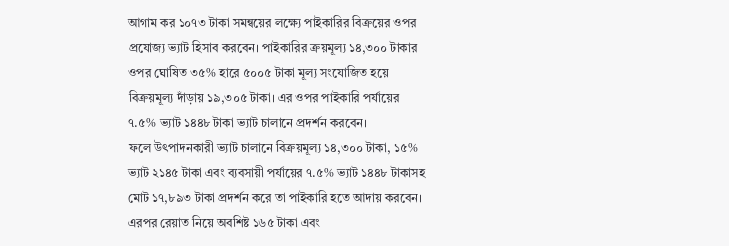আগাম কর ১০৭৩ টাকা সমন্বয়ের লক্ষ্যে পাইকারির বিক্রয়ের ওপর প্রযোজ্য ভ্যাট হিসাব করবেন। পাইকারির ক্রয়মূল্য ১৪,৩০০ টাকার ওপর ঘোষিত ৩৫% হারে ৫০০৫ টাকা মূল্য সংযোজিত হয়ে বিক্রয়মূল্য দাঁড়ায় ১৯,৩০৫ টাকা। এর ওপর পাইকারি পর্যায়ের ৭.৫% ভ্যাট ১৪৪৮ টাকা ভ্যাট চালানে প্রদর্শন করবেন।
ফলে উৎপাদনকারী ভ্যাট চালানে বিক্রয়মূল্য ১৪,৩০০ টাকা, ১৫% ভ্যাট ২১৪৫ টাকা এবং ব্যবসায়ী পর্যায়ের ৭.৫% ভ্যাট ১৪৪৮ টাকাসহ মোট ১৭,৮৯৩ টাকা প্রদর্শন করে তা পাইকারি হতে আদায় করবেন। এরপর রেয়াত নিয়ে অবশিষ্ট ১৬৫ টাকা এবং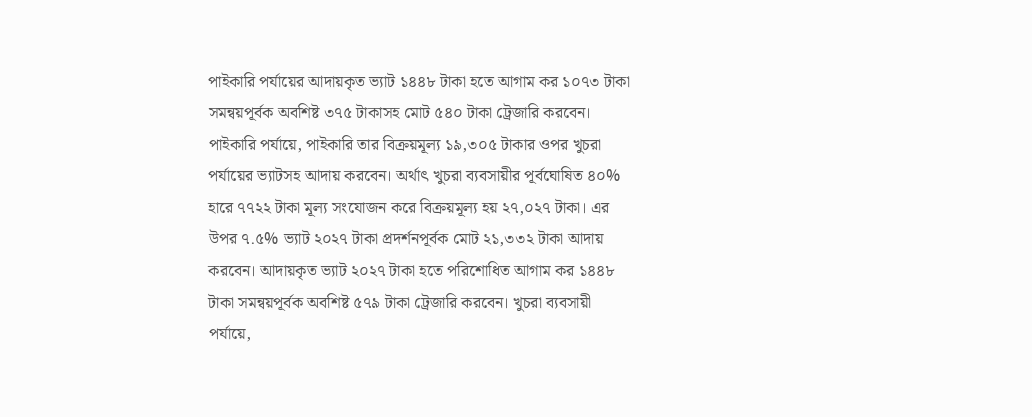পাইকারি পর্যায়ের আদায়কৃত ভ্যাট ১৪৪৮ টাকা হতে আগাম কর ১০৭৩ টাকা সমন্বয়পূর্বক অবশিষ্ট ৩৭৫ টাকাসহ মোট ৫৪০ টাকা ট্রেজারি করবেন। পাইকারি পর্যায়ে, পাইকারি তার বিক্রয়মূল্য ১৯,৩০৫ টাকার ওপর খুচরা পর্যায়ের ভ্যাটসহ আদায় করবেন। অর্থাৎ খুচরা ব্যবসায়ীর পূর্বঘোষিত ৪০% হারে ৭৭২২ টাকা মূল্য সংযোজন করে বিক্রয়মূল্য হয় ২৭,০২৭ টাকা। এর উপর ৭.৫% ভ্যাট ২০২৭ টাকা প্রদর্শনপূর্বক মোট ২১,৩৩২ টাকা আদায় করবেন। আদায়কৃত ভ্যাট ২০২৭ টাকা হতে পরিশোধিত আগাম কর ১৪৪৮ টাকা সমন্বয়পূর্বক অবশিষ্ট ৫৭৯ টাকা ট্রেজারি করবেন। খুচরা ব্যবসায়ী পর্যায়ে,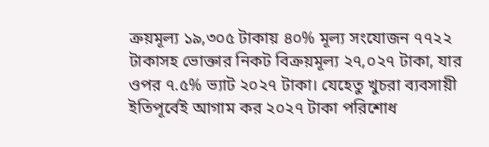ক্রয়মূল্য ১৯,৩০৫ টাকায় ৪০% মূল্য সংযোজন ৭৭২২ টাকাসহ ভোক্তার নিকট বিক্রয়মূল্য ২৭,০২৭ টাকা, যার ওপর ৭.৫% ভ্যাট ২০২৭ টাকা। যেহেতু খুচরা ব্যবসায়ী ইতিপূর্বেই আগাম কর ২০২৭ টাকা পরিশোধ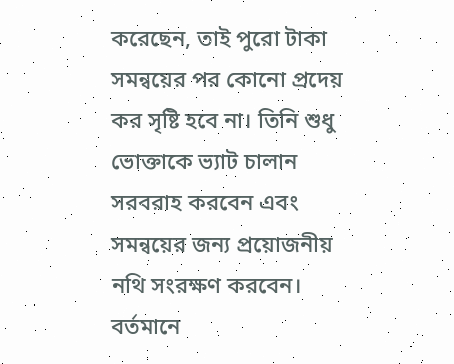করেছেন, তাই পুরো টাকা সমন্বয়ের পর কোনো প্রদেয় কর সৃষ্টি হবে না। তিনি শুধু ভোক্তাকে ভ্যাট চালান সরবরাহ করবেন এবং সমন্বয়ের জন্য প্রয়োজনীয় নথি সংরক্ষণ করবেন। বর্তমানে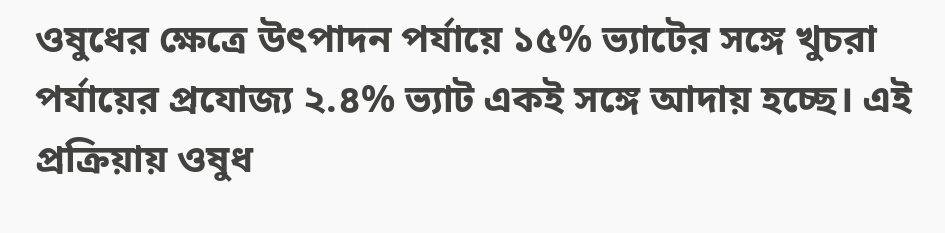ওষুধের ক্ষেত্রে উৎপাদন পর্যায়ে ১৫% ভ্যাটের সঙ্গে খুচরা পর্যায়ের প্রযোজ্য ২.৪% ভ্যাট একই সঙ্গে আদায় হচ্ছে। এই প্রক্রিয়ায় ওষুধ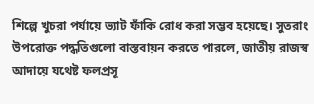শিল্পে খুচরা পর্যায়ে ভ্যাট ফাঁকি রোধ করা সম্ভব হয়েছে। সুতরাং উপরোক্ত পদ্ধতিগুলো বাস্তবায়ন করতে পারলে, জাতীয় রাজস্ব আদায়ে যথেষ্ট ফলপ্রসূ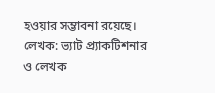হওয়ার সম্ভাবনা রয়েছে।
লেখক: ভ্যাট প্র্যাকটিশনার ও লেখক